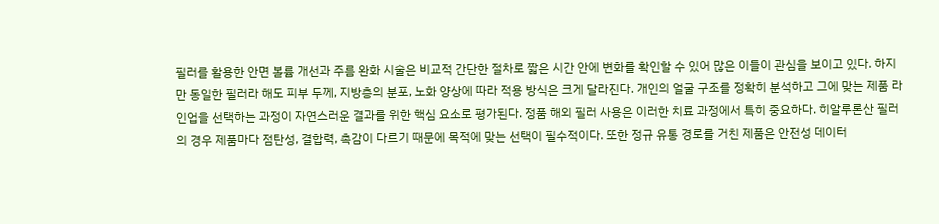필러를 활용한 안면 볼륨 개선과 주름 완화 시술은 비교적 간단한 절차로 짧은 시간 안에 변화를 확인할 수 있어 많은 이들이 관심을 보이고 있다. 하지만 동일한 필러라 해도 피부 두께, 지방층의 분포, 노화 양상에 따라 적용 방식은 크게 달라진다. 개인의 얼굴 구조를 정확히 분석하고 그에 맞는 제품 라인업을 선택하는 과정이 자연스러운 결과를 위한 핵심 요소로 평가된다. 정품 해외 필러 사용은 이러한 치료 과정에서 특히 중요하다. 히알루론산 필러의 경우 제품마다 점탄성, 결합력, 촉감이 다르기 때문에 목적에 맞는 선택이 필수적이다. 또한 정규 유통 경로를 거친 제품은 안전성 데이터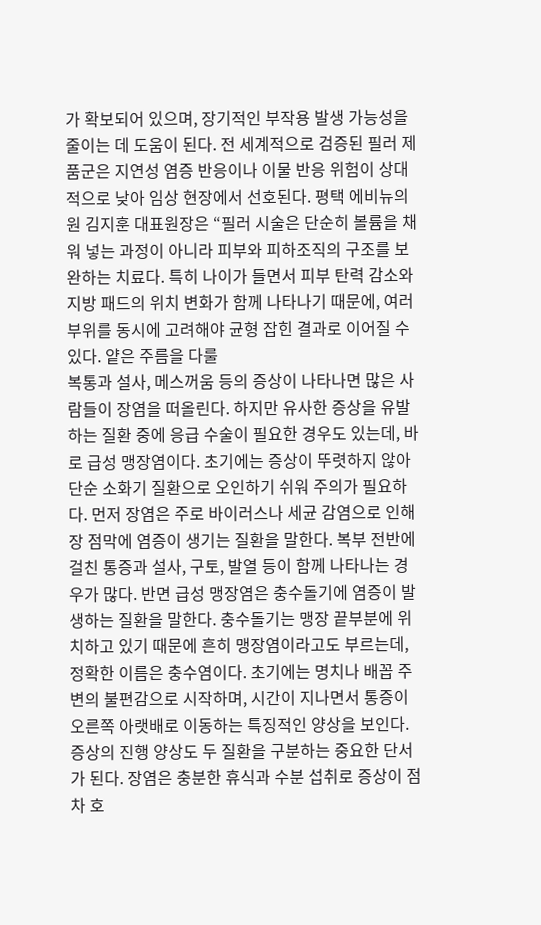가 확보되어 있으며, 장기적인 부작용 발생 가능성을 줄이는 데 도움이 된다. 전 세계적으로 검증된 필러 제품군은 지연성 염증 반응이나 이물 반응 위험이 상대적으로 낮아 임상 현장에서 선호된다. 평택 에비뉴의원 김지훈 대표원장은 “필러 시술은 단순히 볼륨을 채워 넣는 과정이 아니라 피부와 피하조직의 구조를 보완하는 치료다. 특히 나이가 들면서 피부 탄력 감소와 지방 패드의 위치 변화가 함께 나타나기 때문에, 여러 부위를 동시에 고려해야 균형 잡힌 결과로 이어질 수 있다. 얕은 주름을 다룰
복통과 설사, 메스꺼움 등의 증상이 나타나면 많은 사람들이 장염을 떠올린다. 하지만 유사한 증상을 유발하는 질환 중에 응급 수술이 필요한 경우도 있는데, 바로 급성 맹장염이다. 초기에는 증상이 뚜렷하지 않아 단순 소화기 질환으로 오인하기 쉬워 주의가 필요하다. 먼저 장염은 주로 바이러스나 세균 감염으로 인해 장 점막에 염증이 생기는 질환을 말한다. 복부 전반에 걸친 통증과 설사, 구토, 발열 등이 함께 나타나는 경우가 많다. 반면 급성 맹장염은 충수돌기에 염증이 발생하는 질환을 말한다. 충수돌기는 맹장 끝부분에 위치하고 있기 때문에 흔히 맹장염이라고도 부르는데, 정확한 이름은 충수염이다. 초기에는 명치나 배꼽 주변의 불편감으로 시작하며, 시간이 지나면서 통증이 오른쪽 아랫배로 이동하는 특징적인 양상을 보인다. 증상의 진행 양상도 두 질환을 구분하는 중요한 단서가 된다. 장염은 충분한 휴식과 수분 섭취로 증상이 점차 호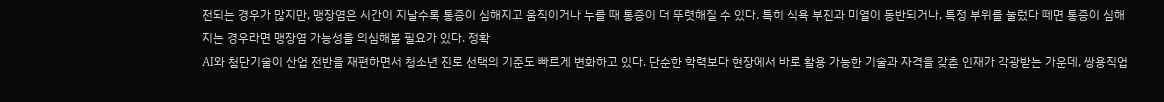전되는 경우가 많지만, 맹장염은 시간이 지날수록 통증이 심해지고 움직이거나 누를 때 통증이 더 뚜렷해질 수 있다. 특히 식욕 부진과 미열이 동반되거나, 특정 부위를 눌렀다 떼면 통증이 심해지는 경우라면 맹장염 가능성을 의심해볼 필요가 있다. 정확
AI와 첨단기술이 산업 전반을 재편하면서 청소년 진로 선택의 기준도 빠르게 변화하고 있다. 단순한 학력보다 현장에서 바로 활용 가능한 기술과 자격을 갖춘 인재가 각광받는 가운데, 쌍용직업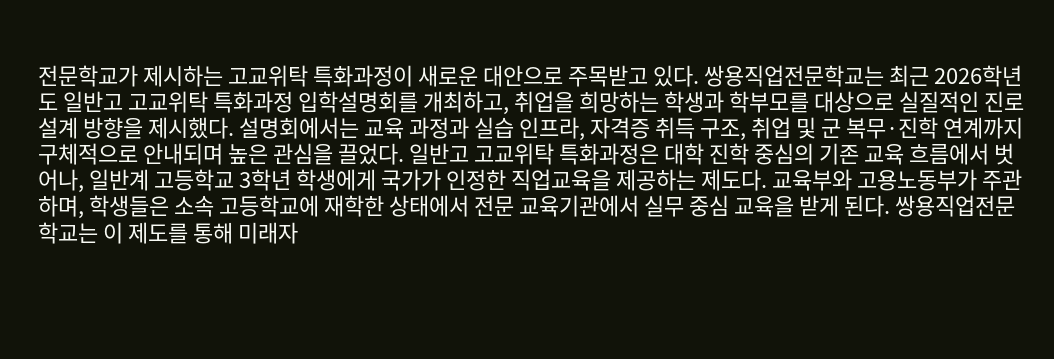전문학교가 제시하는 고교위탁 특화과정이 새로운 대안으로 주목받고 있다. 쌍용직업전문학교는 최근 2026학년도 일반고 고교위탁 특화과정 입학설명회를 개최하고, 취업을 희망하는 학생과 학부모를 대상으로 실질적인 진로 설계 방향을 제시했다. 설명회에서는 교육 과정과 실습 인프라, 자격증 취득 구조, 취업 및 군 복무·진학 연계까지 구체적으로 안내되며 높은 관심을 끌었다. 일반고 고교위탁 특화과정은 대학 진학 중심의 기존 교육 흐름에서 벗어나, 일반계 고등학교 3학년 학생에게 국가가 인정한 직업교육을 제공하는 제도다. 교육부와 고용노동부가 주관하며, 학생들은 소속 고등학교에 재학한 상태에서 전문 교육기관에서 실무 중심 교육을 받게 된다. 쌍용직업전문학교는 이 제도를 통해 미래자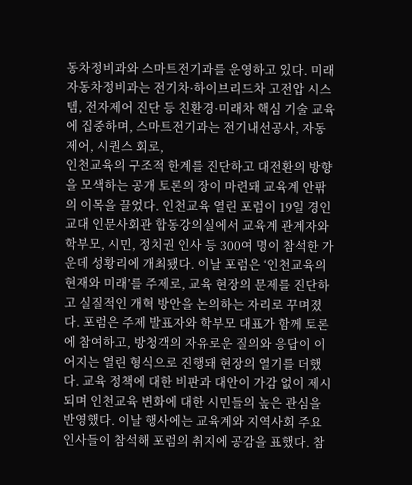동차정비과와 스마트전기과를 운영하고 있다. 미래자동차정비과는 전기차·하이브리드차 고전압 시스템, 전자제어 진단 등 친환경·미래차 핵심 기술 교육에 집중하며, 스마트전기과는 전기내선공사, 자동제어, 시퀀스 회로,
인천교육의 구조적 한계를 진단하고 대전환의 방향을 모색하는 공개 토론의 장이 마련돼 교육계 안팎의 이목을 끌었다. 인천교육 열린 포럼이 19일 경인교대 인문사회관 합동강의실에서 교육계 관계자와 학부모, 시민, 정치권 인사 등 300여 명이 참석한 가운데 성황리에 개최됐다. 이날 포럼은 ‘인천교육의 현재와 미래’를 주제로, 교육 현장의 문제를 진단하고 실질적인 개혁 방안을 논의하는 자리로 꾸며졌다. 포럼은 주제 발표자와 학부모 대표가 함께 토론에 참여하고, 방청객의 자유로운 질의와 응답이 이어지는 열린 형식으로 진행돼 현장의 열기를 더했다. 교육 정책에 대한 비판과 대안이 가감 없이 제시되며 인천교육 변화에 대한 시민들의 높은 관심을 반영했다. 이날 행사에는 교육계와 지역사회 주요 인사들이 참석해 포럼의 취지에 공감을 표했다. 참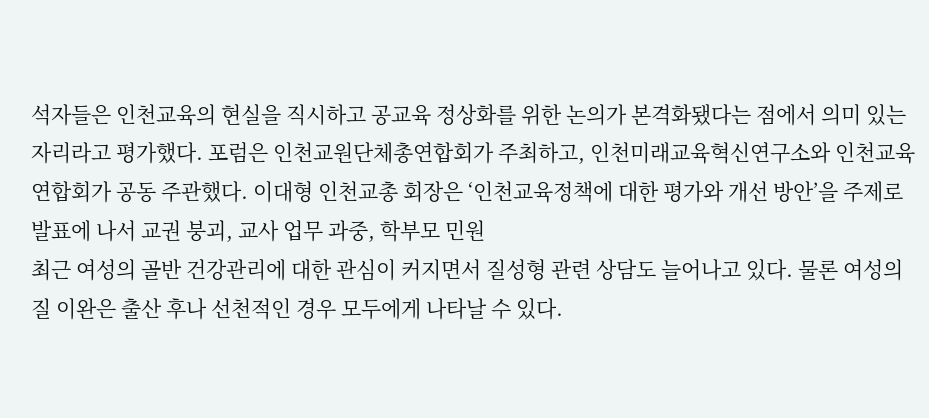석자들은 인천교육의 현실을 직시하고 공교육 정상화를 위한 논의가 본격화됐다는 점에서 의미 있는 자리라고 평가했다. 포럼은 인천교원단체총연합회가 주최하고, 인천미래교육혁신연구소와 인천교육연합회가 공동 주관했다. 이대형 인천교총 회장은 ‘인천교육정책에 대한 평가와 개선 방안’을 주제로 발표에 나서 교권 붕괴, 교사 업무 과중, 학부모 민원
최근 여성의 골반 건강관리에 대한 관심이 커지면서 질성형 관련 상담도 늘어나고 있다. 물론 여성의 질 이완은 출산 후나 선천적인 경우 모두에게 나타날 수 있다.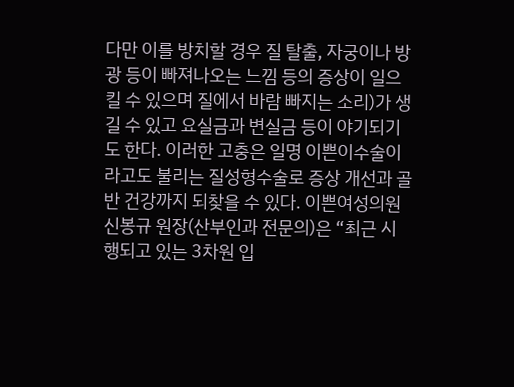다만 이를 방치할 경우 질 탈출, 자궁이나 방광 등이 빠져나오는 느낌 등의 증상이 일으킬 수 있으며 질에서 바람 빠지는 소리)가 생길 수 있고 요실금과 변실금 등이 야기되기도 한다. 이러한 고충은 일명 이쁜이수술이라고도 불리는 질성형수술로 증상 개선과 골반 건강까지 되찾을 수 있다. 이쁜여성의원 신봉규 원장(산부인과 전문의)은 “최근 시행되고 있는 3차원 입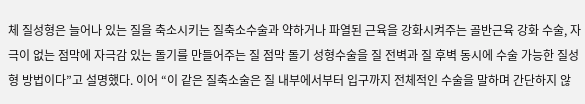체 질성형은 늘어나 있는 질을 축소시키는 질축소수술과 약하거나 파열된 근육을 강화시켜주는 골반근육 강화 수술, 자극이 없는 점막에 자극감 있는 돌기를 만들어주는 질 점막 돌기 성형수술을 질 전벽과 질 후벽 동시에 수술 가능한 질성형 방법이다”고 설명했다. 이어 “이 같은 질축소술은 질 내부에서부터 입구까지 전체적인 수술을 말하며 간단하지 않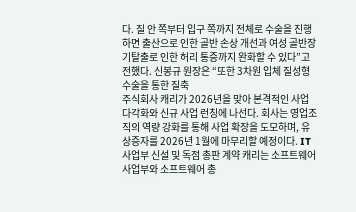다. 질 안 쪽부터 입구 쪽까지 전체로 수술을 진행하면 출산으로 인한 골반 손상 개선과 여성 골반장기탈출로 인한 허리 통증까지 완화할 수 있다”고 전했다. 신봉규 원장은 “또한 3차원 입체 질성형수술을 통한 질축
주식회사 캐리가 2026년을 맞아 본격적인 사업 다각화와 신규 사업 런칭에 나선다. 회사는 영업조직의 역량 강화를 통해 사업 확장을 도모하며, 유상증자를 2026년 1월에 마무리할 예정이다. IT 사업부 신설 및 독점 총판 계약 캐리는 소프트웨어 사업부와 소프트웨어 총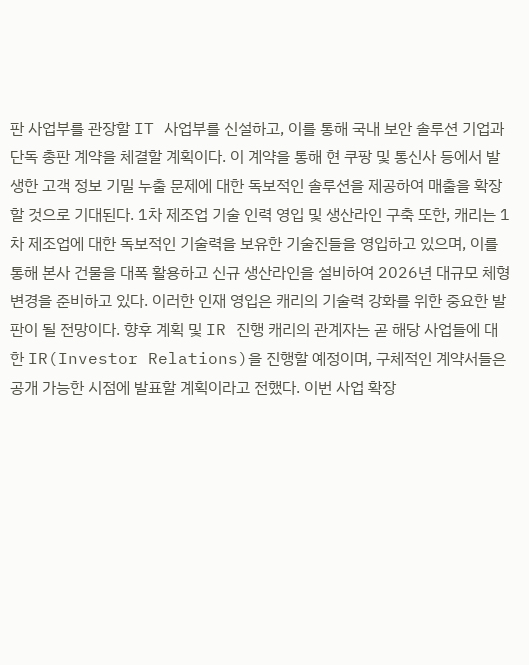판 사업부를 관장할 IT 사업부를 신설하고, 이를 통해 국내 보안 솔루션 기업과 단독 총판 계약을 체결할 계획이다. 이 계약을 통해 현 쿠팡 및 통신사 등에서 발생한 고객 정보 기밀 누출 문제에 대한 독보적인 솔루션을 제공하여 매출을 확장할 것으로 기대된다. 1차 제조업 기술 인력 영입 및 생산라인 구축 또한, 캐리는 1차 제조업에 대한 독보적인 기술력을 보유한 기술진들을 영입하고 있으며, 이를 통해 본사 건물을 대폭 활용하고 신규 생산라인을 설비하여 2026년 대규모 체형 변경을 준비하고 있다. 이러한 인재 영입은 캐리의 기술력 강화를 위한 중요한 발판이 될 전망이다. 향후 계획 및 IR 진행 캐리의 관계자는 곧 해당 사업들에 대한 IR(Investor Relations)을 진행할 예정이며, 구체적인 계약서들은 공개 가능한 시점에 발표할 계획이라고 전했다. 이번 사업 확장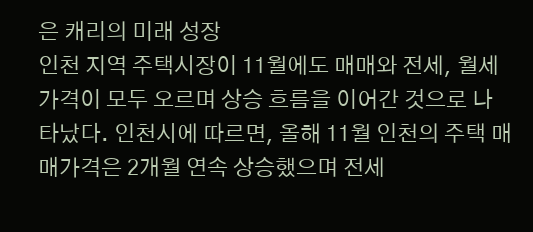은 캐리의 미래 성장
인천 지역 주택시장이 11월에도 매매와 전세, 월세 가격이 모두 오르며 상승 흐름을 이어간 것으로 나타났다. 인천시에 따르면, 올해 11월 인천의 주택 매매가격은 2개월 연속 상승했으며 전세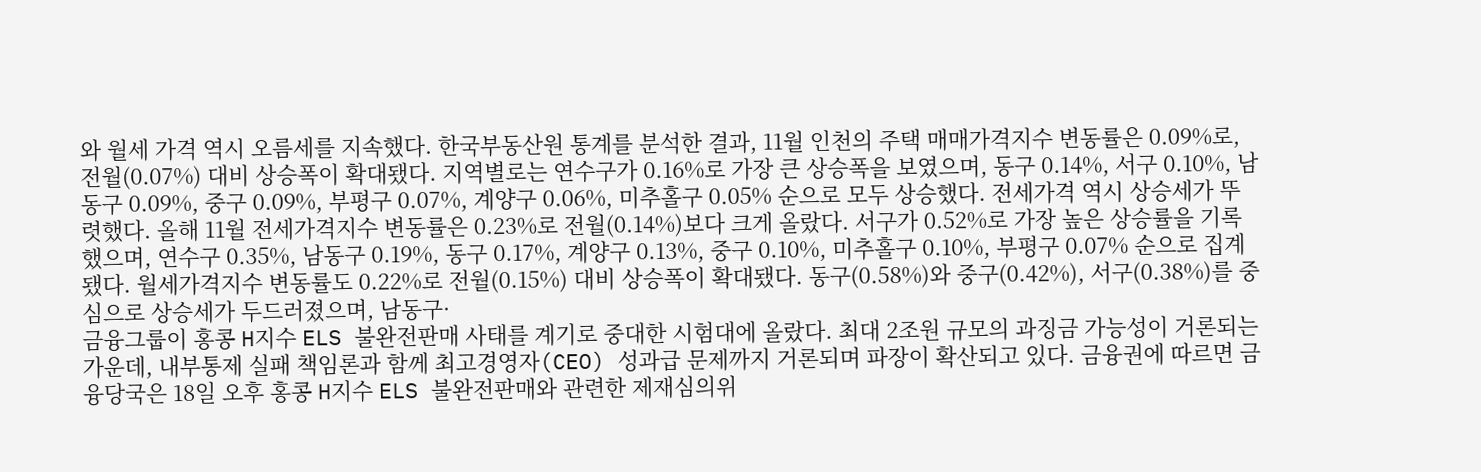와 월세 가격 역시 오름세를 지속했다. 한국부동산원 통계를 분석한 결과, 11월 인천의 주택 매매가격지수 변동률은 0.09%로, 전월(0.07%) 대비 상승폭이 확대됐다. 지역별로는 연수구가 0.16%로 가장 큰 상승폭을 보였으며, 동구 0.14%, 서구 0.10%, 남동구 0.09%, 중구 0.09%, 부평구 0.07%, 계양구 0.06%, 미추홀구 0.05% 순으로 모두 상승했다. 전세가격 역시 상승세가 뚜렷했다. 올해 11월 전세가격지수 변동률은 0.23%로 전월(0.14%)보다 크게 올랐다. 서구가 0.52%로 가장 높은 상승률을 기록했으며, 연수구 0.35%, 남동구 0.19%, 동구 0.17%, 계양구 0.13%, 중구 0.10%, 미추홀구 0.10%, 부평구 0.07% 순으로 집계됐다. 월세가격지수 변동률도 0.22%로 전월(0.15%) 대비 상승폭이 확대됐다. 동구(0.58%)와 중구(0.42%), 서구(0.38%)를 중심으로 상승세가 두드러졌으며, 남동구·
금융그룹이 홍콩 H지수 ELS 불완전판매 사태를 계기로 중대한 시험대에 올랐다. 최대 2조원 규모의 과징금 가능성이 거론되는 가운데, 내부통제 실패 책임론과 함께 최고경영자(CEO) 성과급 문제까지 거론되며 파장이 확산되고 있다. 금융권에 따르면 금융당국은 18일 오후 홍콩 H지수 ELS 불완전판매와 관련한 제재심의위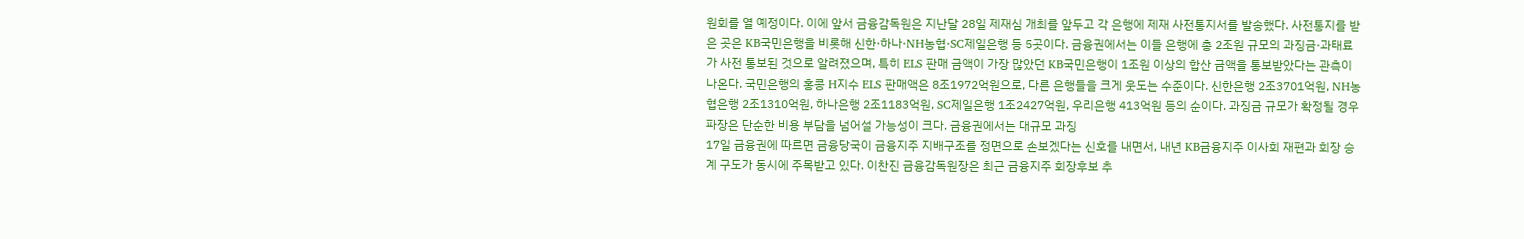원회를 열 예정이다. 이에 앞서 금융감독원은 지난달 28일 제재심 개최를 앞두고 각 은행에 제재 사전통지서를 발송했다. 사전통지를 받은 곳은 KB국민은행을 비롯해 신한·하나·NH농협·SC제일은행 등 5곳이다. 금융권에서는 이들 은행에 총 2조원 규모의 과징금·과태료가 사전 통보된 것으로 알려졌으며, 특히 ELS 판매 금액이 가장 많았던 KB국민은행이 1조원 이상의 합산 금액을 통보받았다는 관측이 나온다. 국민은행의 홍콩 H지수 ELS 판매액은 8조1972억원으로, 다른 은행들을 크게 웃도는 수준이다. 신한은행 2조3701억원, NH농협은행 2조1310억원, 하나은행 2조1183억원, SC제일은행 1조2427억원, 우리은행 413억원 등의 순이다. 과징금 규모가 확정될 경우 파장은 단순한 비용 부담을 넘어설 가능성이 크다. 금융권에서는 대규모 과징
17일 금융권에 따르면 금융당국이 금융지주 지배구조를 정면으로 손보겠다는 신호를 내면서, 내년 KB금융지주 이사회 재편과 회장 승계 구도가 동시에 주목받고 있다. 이찬진 금융감독원장은 최근 금융지주 회장후보 추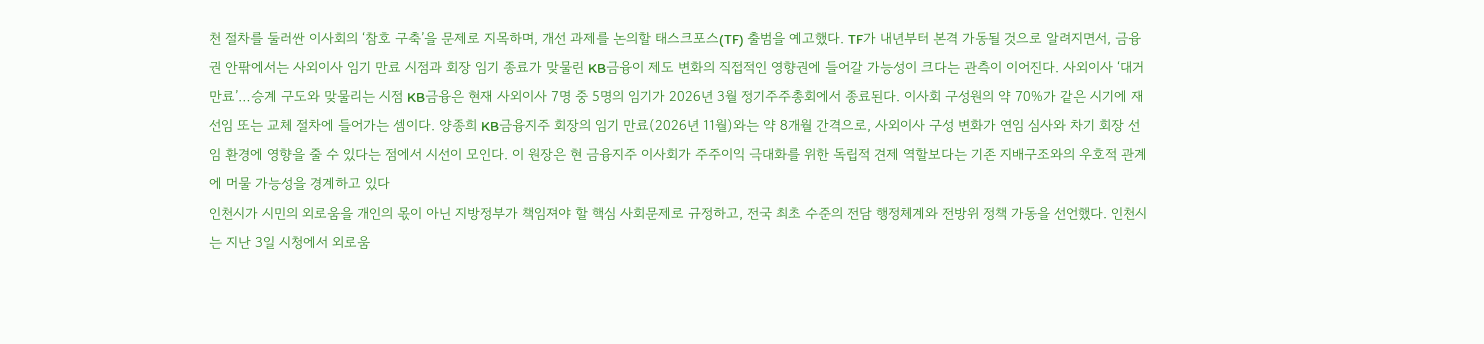천 절차를 둘러싼 이사회의 ‘참호 구축’을 문제로 지목하며, 개선 과제를 논의할 태스크포스(TF) 출범을 예고했다. TF가 내년부터 본격 가동될 것으로 알려지면서, 금융권 안팎에서는 사외이사 임기 만료 시점과 회장 임기 종료가 맞물린 KB금융이 제도 변화의 직접적인 영향권에 들어갈 가능성이 크다는 관측이 이어진다. 사외이사 ‘대거 만료’…승계 구도와 맞물리는 시점 KB금융은 현재 사외이사 7명 중 5명의 임기가 2026년 3월 정기주주총회에서 종료된다. 이사회 구성원의 약 70%가 같은 시기에 재선임 또는 교체 절차에 들어가는 셈이다. 양종희 KB금융지주 회장의 임기 만료(2026년 11월)와는 약 8개월 간격으로, 사외이사 구성 변화가 연임 심사와 차기 회장 선임 환경에 영향을 줄 수 있다는 점에서 시선이 모인다. 이 원장은 현 금융지주 이사회가 주주이익 극대화를 위한 독립적 견제 역할보다는 기존 지배구조와의 우호적 관계에 머물 가능성을 경계하고 있다
인천시가 시민의 외로움을 개인의 몫이 아닌 지방정부가 책임져야 할 핵심 사회문제로 규정하고, 전국 최초 수준의 전담 행정체계와 전방위 정책 가동을 선언했다. 인천시는 지난 3일 시청에서 외로움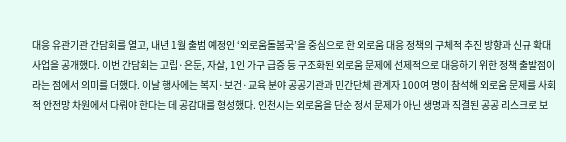대응 유관기관 간담회를 열고, 내년 1월 출범 예정인 ‘외로움돌봄국’을 중심으로 한 외로움 대응 정책의 구체적 추진 방향과 신규 확대 사업을 공개했다. 이번 간담회는 고립·은둔, 자살, 1인 가구 급증 등 구조화된 외로움 문제에 선제적으로 대응하기 위한 정책 출발점이라는 점에서 의미를 더했다. 이날 행사에는 복지·보건·교육 분야 공공기관과 민간단체 관계자 100여 명이 참석해 외로움 문제를 사회적 안전망 차원에서 다뤄야 한다는 데 공감대를 형성했다. 인천시는 외로움을 단순 정서 문제가 아닌 생명과 직결된 공공 리스크로 보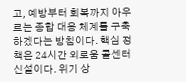고, 예방부터 회복까지 아우르는 종합 대응 체계를 구축하겠다는 방침이다. 핵심 정책은 24시간 외로움 콜센터 신설이다. 위기 상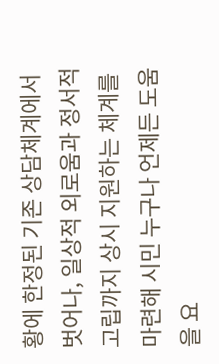황에 한정된 기존 상담체계에서 벗어나, 일상적 외로움과 정서적 고립까지 상시 지원하는 체계를 마련해 시민 누구나 언제든 도움을 요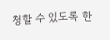청할 수 있도록 한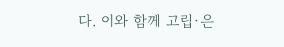다. 이와 함께 고립·은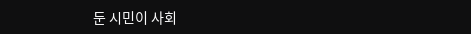둔 시민이 사회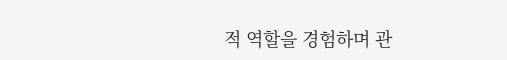적 역할을 경험하며 관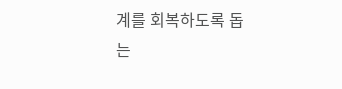계를 회복하도록 돕는